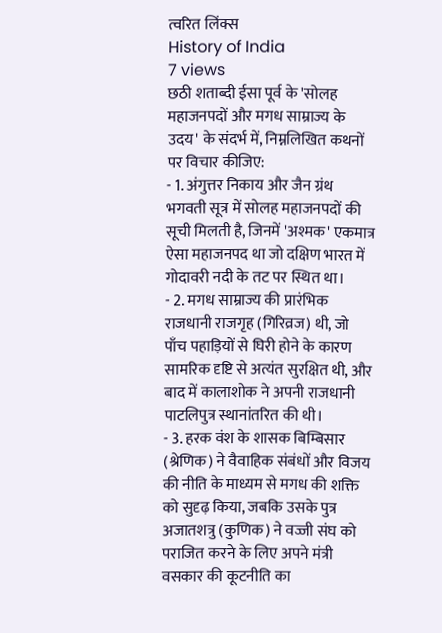त्वरित लिंक्स
History of India
7 views
छठी शताब्दी ईसा पूर्व के 'सोलह महाजनपदों और मगध साम्राज्य के उदय' के संदर्भ में, निम्नलिखित कथनों पर विचार कीजिए:
- 1. अंगुत्तर निकाय और जैन ग्रंथ भगवती सूत्र में सोलह महाजनपदों की सूची मिलती है, जिनमें 'अश्मक' एकमात्र ऐसा महाजनपद था जो दक्षिण भारत में गोदावरी नदी के तट पर स्थित था।
- 2. मगध साम्राज्य की प्रारंभिक राजधानी राजगृह (गिरिव्रज) थी, जो पाँच पहाड़ियों से घिरी होने के कारण सामरिक दृष्टि से अत्यंत सुरक्षित थी, और बाद में कालाशोक ने अपनी राजधानी पाटलिपुत्र स्थानांतरित की थी।
- 3. हरक वंश के शासक बिम्बिसार (श्रेणिक) ने वैवाहिक संबंधों और विजय की नीति के माध्यम से मगध की शक्ति को सुदृढ़ किया, जबकि उसके पुत्र अजातशत्रु (कुणिक) ने वज्जी संघ को पराजित करने के लिए अपने मंत्री वसकार की कूटनीति का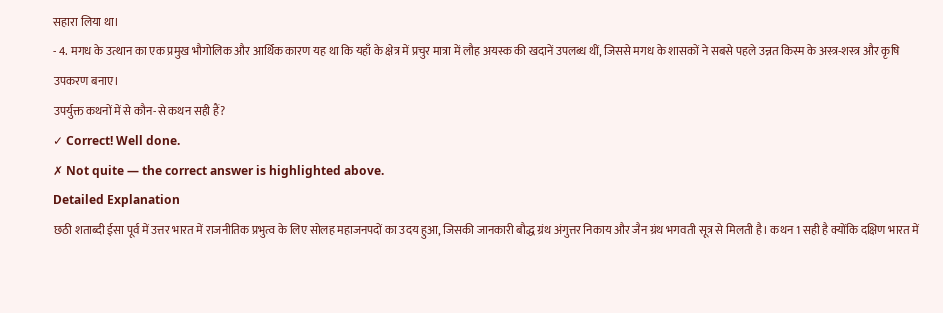सहारा लिया था।
- 4. मगध के उत्थान का एक प्रमुख भौगोलिक और आर्थिक कारण यह था कि यहाँ के क्षेत्र में प्रचुर मात्रा में लौह अयस्क की खदानें उपलब्ध थीं, जिससे मगध के शासकों ने सबसे पहले उन्नत किस्म के अस्त्र-शस्त्र और कृषि उपकरण बनाए।
उपर्युक्त कथनों में से कौन-से कथन सही हैं?
✓ Correct! Well done.
✗ Not quite — the correct answer is highlighted above.
Detailed Explanation
छठी शताब्दी ईसा पूर्व में उत्तर भारत में राजनीतिक प्रभुत्व के लिए सोलह महाजनपदों का उदय हुआ, जिसकी जानकारी बौद्ध ग्रंथ अंगुत्तर निकाय और जैन ग्रंथ भगवती सूत्र से मिलती है। कथन 1 सही है क्योंकि दक्षिण भारत में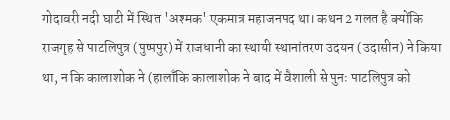गोदावरी नदी घाटी में स्थित 'अश्मक' एकमात्र महाजनपद था। कथन 2 गलत है क्योंकि राजगृह से पाटलिपुत्र (पुष्पपुर) में राजधानी का स्थायी स्थानांतरण उदयन (उदासीन) ने किया था, न कि कालाशोक ने (हालाँकि कालाशोक ने बाद में वैशाली से पुनः पाटलिपुत्र को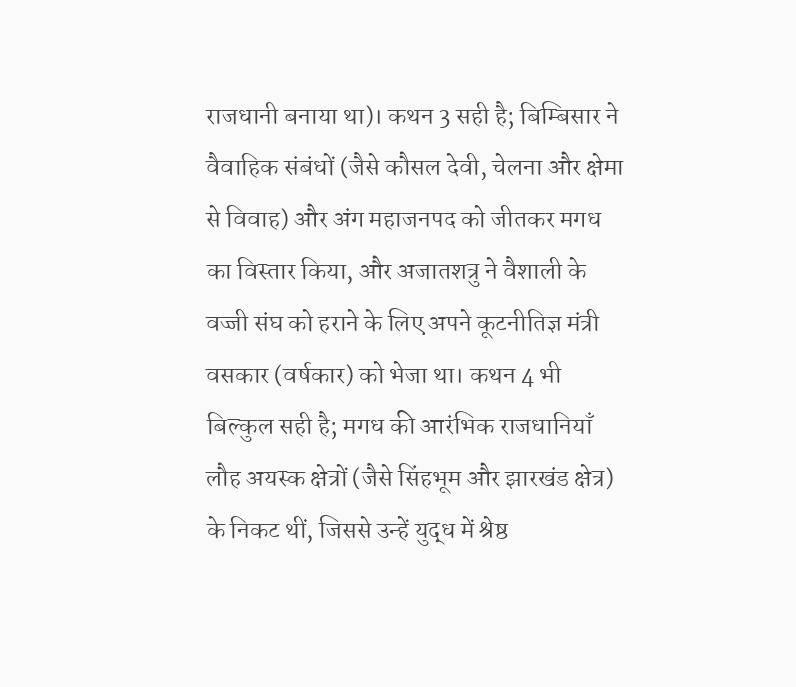राजधानी बनाया था)। कथन 3 सही है; बिम्बिसार ने वैवाहिक संबंधों (जैसे कौसल देवी, चेलना और क्षेमा से विवाह) और अंग महाजनपद को जीतकर मगध का विस्तार किया, और अजातशत्रु ने वैशाली के वज्जी संघ को हराने के लिए अपने कूटनीतिज्ञ मंत्री वसकार (वर्षकार) को भेजा था। कथन 4 भी बिल्कुल सही है; मगध की आरंभिक राजधानियाँ लौह अयस्क क्षेत्रों (जैसे सिंहभूम और झारखंड क्षेत्र) के निकट थीं, जिससे उन्हें युद्ध में श्रेष्ठ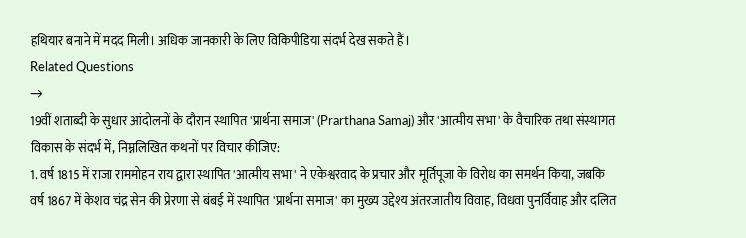हथियार बनाने में मदद मिली। अधिक जानकारी के लिए विकिपीडिया संदर्भ देख सकते हैं।
Related Questions
→
19वीं शताब्दी के सुधार आंदोलनों के दौरान स्थापित 'प्रार्थना समाज' (Prarthana Samaj) और 'आत्मीय सभा' के वैचारिक तथा संस्थागत विकास के संदर्भ में, निम्नलिखित कथनों पर विचार कीजिए:
1. वर्ष 1815 में राजा राममोहन राय द्वारा स्थापित 'आत्मीय सभा' ने एकेश्वरवाद के प्रचार और मूर्तिपूजा के विरोध का समर्थन किया, जबकि वर्ष 1867 में केशव चंद्र सेन की प्रेरणा से बंबई में स्थापित 'प्रार्थना समाज' का मुख्य उद्देश्य अंतरजातीय विवाह, विधवा पुनर्विवाह और दलित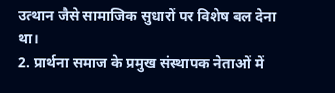उत्थान जैसे सामाजिक सुधारों पर विशेष बल देना था।
2. प्रार्थना समाज के प्रमुख संस्थापक नेताओं में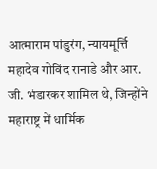आत्माराम पांडुरंग, न्यायमूर्त्ति महादेव गोविंद रानाडे और आर. जी. भंडारकर शामिल थे, जिन्होंने महाराष्ट्र में धार्मिक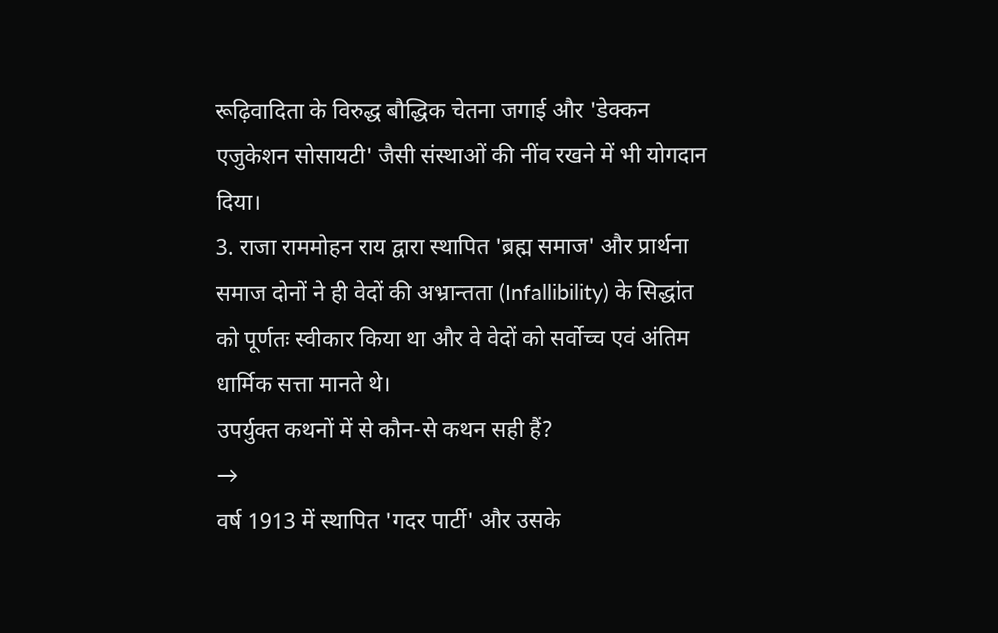रूढ़िवादिता के विरुद्ध बौद्धिक चेतना जगाई और 'डेक्कन एजुकेशन सोसायटी' जैसी संस्थाओं की नींव रखने में भी योगदान दिया।
3. राजा राममोहन राय द्वारा स्थापित 'ब्रह्म समाज' और प्रार्थना समाज दोनों ने ही वेदों की अभ्रान्तता (Infallibility) के सिद्धांत को पूर्णतः स्वीकार किया था और वे वेदों को सर्वोच्च एवं अंतिम धार्मिक सत्ता मानते थे।
उपर्युक्त कथनों में से कौन-से कथन सही हैं?
→
वर्ष 1913 में स्थापित 'गदर पार्टी' और उसके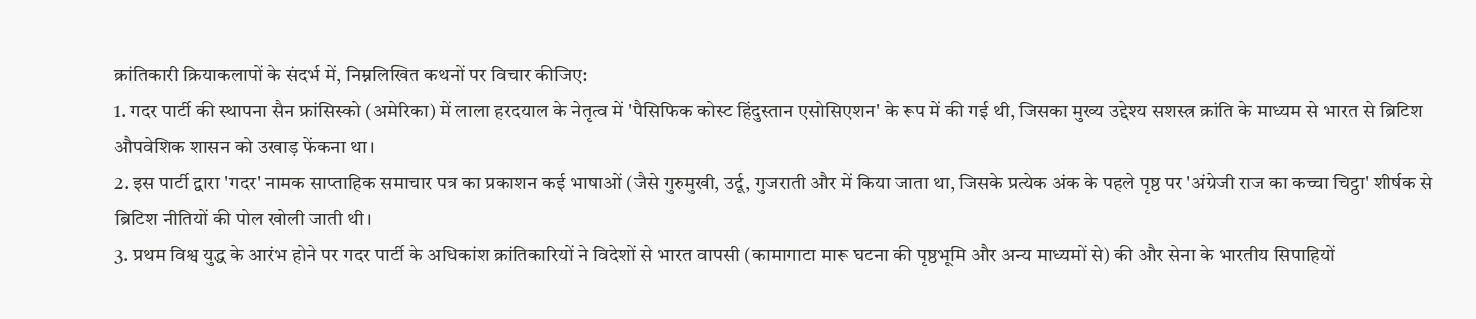क्रांतिकारी क्रियाकलापों के संदर्भ में, निम्नलिखित कथनों पर विचार कीजिए:
1. गदर पार्टी की स्थापना सैन फ्रांसिस्को (अमेरिका) में लाला हरदयाल के नेतृत्व में 'पैसिफिक कोस्ट हिंदुस्तान एसोसिएशन' के रूप में की गई थी, जिसका मुख्य उद्देश्य सशस्त्र क्रांति के माध्यम से भारत से ब्रिटिश औपवेशिक शासन को उखाड़ फेंकना था।
2. इस पार्टी द्वारा 'गदर' नामक साप्ताहिक समाचार पत्र का प्रकाशन कई भाषाओं (जैसे गुरुमुखी, उर्दू, गुजराती और में किया जाता था, जिसके प्रत्येक अंक के पहले पृष्ठ पर 'अंग्रेजी राज का कच्चा चिट्ठा' शीर्षक से ब्रिटिश नीतियों की पोल खोली जाती थी।
3. प्रथम विश्व युद्ध के आरंभ होने पर गदर पार्टी के अधिकांश क्रांतिकारियों ने विदेशों से भारत वापसी (कामागाटा मारू घटना की पृष्ठभूमि और अन्य माध्यमों से) की और सेना के भारतीय सिपाहियों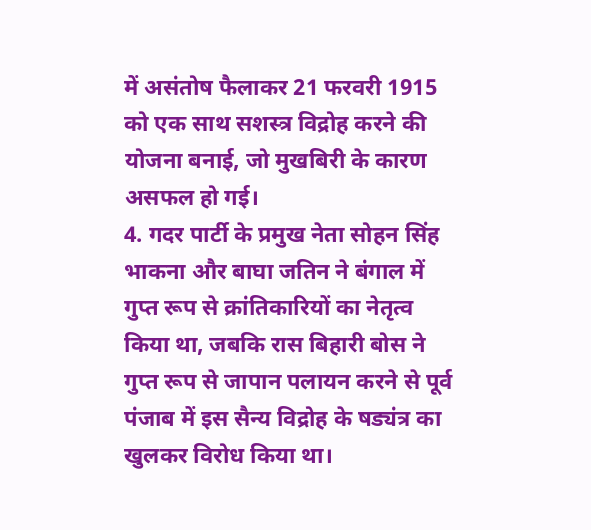में असंतोष फैलाकर 21 फरवरी 1915 को एक साथ सशस्त्र विद्रोह करने की योजना बनाई, जो मुखबिरी के कारण असफल हो गई।
4. गदर पार्टी के प्रमुख नेता सोहन सिंह भाकना और बाघा जतिन ने बंगाल में गुप्त रूप से क्रांतिकारियों का नेतृत्व किया था, जबकि रास बिहारी बोस ने गुप्त रूप से जापान पलायन करने से पूर्व पंजाब में इस सैन्य विद्रोह के षड्यंत्र का खुलकर विरोध किया था।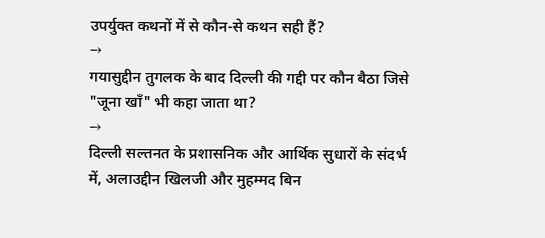उपर्युक्त कथनों में से कौन-से कथन सही हैं?
→
गयासुद्दीन तुगलक के बाद दिल्ली की गद्दी पर कौन बैठा जिसे "जूना खाँ" भी कहा जाता था?
→
दिल्ली सल्तनत के प्रशासनिक और आर्थिक सुधारों के संदर्भ में, अलाउद्दीन खिलजी और मुहम्मद बिन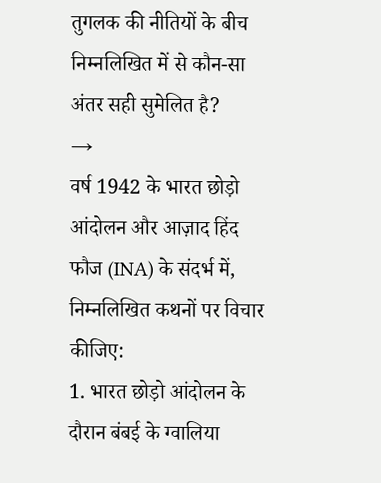तुगलक की नीतियों के बीच निम्नलिखित में से कौन-सा अंतर सही सुमेलित है?
→
वर्ष 1942 के भारत छोड़ो आंदोलन और आज़ाद हिंद फौज (INA) के संदर्भ में, निम्नलिखित कथनों पर विचार कीजिए:
1. भारत छोड़ो आंदोलन के दौरान बंबई के ग्वालिया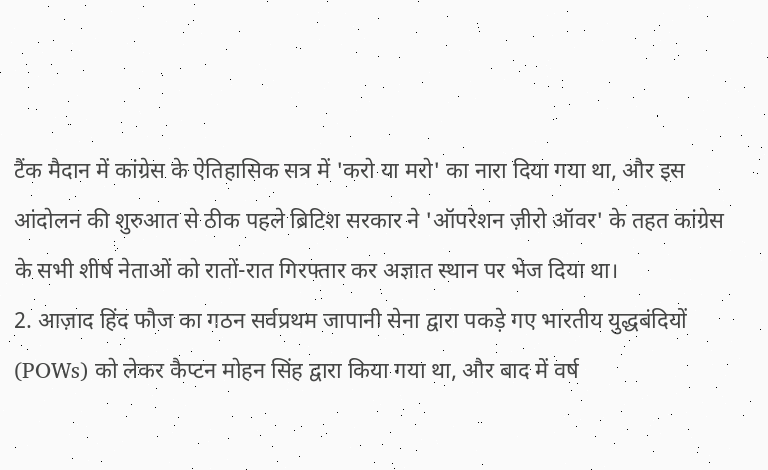टैंक मैदान में कांग्रेस के ऐतिहासिक सत्र में 'करो या मरो' का नारा दिया गया था, और इस आंदोलन की शुरुआत से ठीक पहले ब्रिटिश सरकार ने 'ऑपरेशन ज़ीरो ऑवर' के तहत कांग्रेस के सभी शीर्ष नेताओं को रातों-रात गिरफ्तार कर अज्ञात स्थान पर भेज दिया था।
2. आज़ाद हिंद फौज का गठन सर्वप्रथम जापानी सेना द्वारा पकड़े गए भारतीय युद्धबंदियों (POWs) को लेकर कैप्टन मोहन सिंह द्वारा किया गया था, और बाद में वर्ष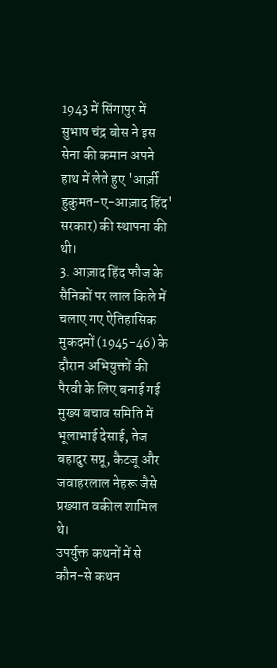1943 में सिंगापुर में सुभाष चंद्र बोस ने इस सेना की कमान अपने हाथ में लेते हुए 'आर्ज़ी हुकुमत-ए-आज़ाद हिंद' सरकार) की स्थापना की थी।
3. आज़ाद हिंद फौज के सैनिकों पर लाल किले में चलाए गए ऐतिहासिक मुकदमों (1945-46) के दौरान अभियुक्तों की पैरवी के लिए बनाई गई मुख्य बचाव समिति में भूलाभाई देसाई, तेज बहादुर सप्रू, कैटजू और जवाहरलाल नेहरू जैसे प्रख्यात वकील शामिल थे।
उपर्युक्त कथनों में से कौन-से कथन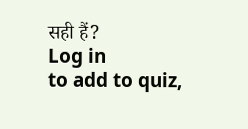सही हैं?
Log in
to add to quiz,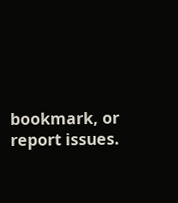bookmark, or report issues.